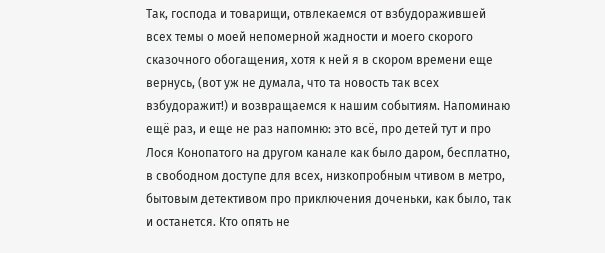Так, господа и товарищи, отвлекаемся от взбудоражившей всех темы о моей непомерной жадности и моего скорого сказочного обогащения, хотя к ней я в скором времени еще вернусь, (вот уж не думала, что та новость так всех взбудоражит!) и возвращаемся к нашим событиям. Напоминаю ещё раз, и еще не раз напомню: это всё, про детей тут и про Лося Конопатого на другом канале как было даром, бесплатно, в свободном доступе для всех, низкопробным чтивом в метро, бытовым детективом про приключения доченьки, как было, так и останется. Кто опять не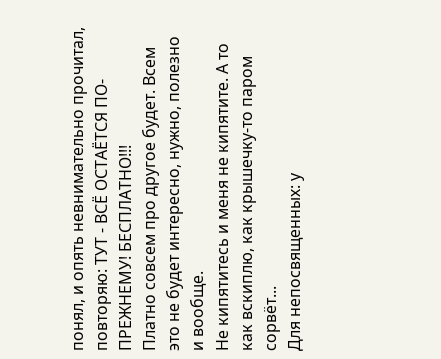понял, и опять невнимательно прочитал, повторяю: ТУТ - ВСЁ ОСТАЁТСЯ ПО-ПРЕЖНЕМУ! БЕСПЛАТНО!!!
Платно совсем про другое будет. Всем это не будет интересно, нужно, полезно и вообще.
Не кипятитесь и меня не кипятите. А то как вскиплю, как крышечку-то паром сорвёт...
Для непосвященных: у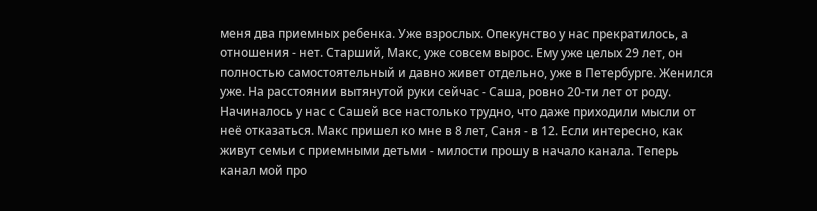меня два приемных ребенка. Уже взрослых. Опекунство у нас прекратилось, а отношения - нет. Старший, Макс, уже совсем вырос. Ему уже целых 29 лет, он полностью самостоятельный и давно живет отдельно, уже в Петербурге. Женился уже. На расстоянии вытянутой руки сейчас - Саша, ровно 20-ти лет от роду. Начиналось у нас с Сашей все настолько трудно, что даже приходили мысли от неё отказаться. Макс пришел ко мне в 8 лет, Саня - в 12. Если интересно, как живут семьи с приемными детьми - милости прошу в начало канала. Теперь канал мой про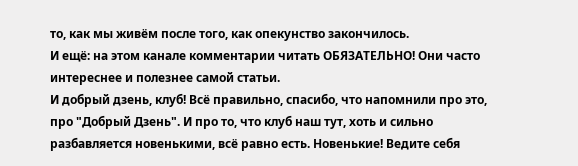то, как мы живём после того, как опекунство закончилось.
И ещё: на этом канале комментарии читать ОБЯЗАТЕЛЬНО! Они часто интереснее и полезнее самой статьи.
И добрый дзень, клуб! Всё правильно, спасибо, что напомнили про это, про "Добрый Дзень". И про то, что клуб наш тут, хоть и сильно разбавляется новенькими, всё равно есть. Новенькие! Ведите себя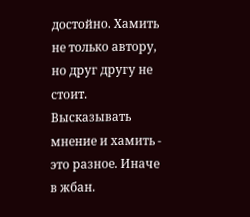достойно. Хамить не только автору, но друг другу не стоит. Высказывать мнение и хамить - это разное. Иначе в жбан.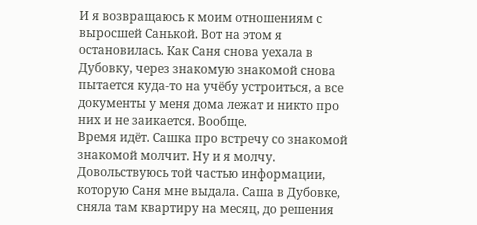И я возвращаюсь к моим отношениям с выросшей Санькой. Вот на этом я остановилась. Как Саня снова уехала в Дубовку, через знакомую знакомой снова пытается куда-то на учёбу устроиться, а все документы у меня дома лежат и никто про них и не заикается. Вообще.
Время идёт. Сашка про встречу со знакомой знакомой молчит. Ну и я молчу. Довольствуюсь той частью информации, которую Саня мне выдала. Саша в Дубовке, сняла там квартиру на месяц, до решения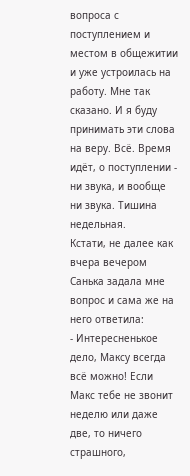вопроса с поступлением и местом в общежитии и уже устроилась на работу. Мне так сказано. И я буду принимать эти слова на веру. Всё. Время идёт, о поступлении - ни звука, и вообще ни звука. Тишина недельная.
Кстати, не далее как вчера вечером Санька задала мне вопрос и сама же на него ответила:
- Интересненькое дело, Максу всегда всё можно! Если Макс тебе не звонит неделю или даже две, то ничего страшного,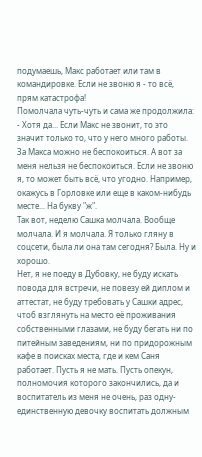подумаешь, Макс работает или там в командировке. Если не звоню я - то всё, прям катастрофа!
Помолчала чуть-чуть и сама же продолжила:
- Хотя да... Если Макс не звонит, то это значит только то, что у него много работы. За Макса можно не беспокоиться. А вот за меня нельзя не беспокоиться. Если не звоню я, то может быть всё, что угодно. Например, окажусь в Горловке или еще в каком-нибудь месте... На букву "ж".
Так вот, неделю Сашка молчала. Вообще молчала. И я молчала. Я только гляну в соцсети, была ли она там сегодня? Была. Ну и хорошо.
Нет, я не поеду в Дубовку, не буду искать повода для встречи, не повезу ей диплом и аттестат, не буду требовать у Сашки адрес, чтоб взглянуть на место её проживания собственными глазами, не буду бегать ни по питейным заведениям, ни по придорожным кафе в поисках места, где и кем Саня работает. Пусть я не мать. Пусть опекун, полномочия которого закончились, да и воспитатель из меня не очень, раз одну-единственную девочку воспитать должным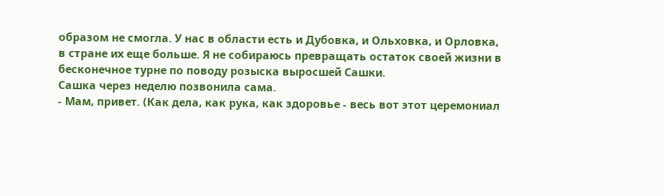образом не смогла. У нас в области есть и Дубовка, и Ольховка, и Орловка, в стране их еще больше. Я не собираюсь превращать остаток своей жизни в бесконечное турне по поводу розыска выросшей Сашки.
Сашка через неделю позвонила сама.
- Мам, привет. (Как дела, как рука, как здоровье - весь вот этот церемониал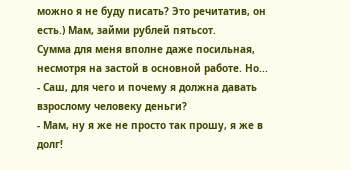можно я не буду писать? Это речитатив, он есть.) Мам, займи рублей пятьсот.
Сумма для меня вполне даже посильная, несмотря на застой в основной работе. Но...
- Саш, для чего и почему я должна давать взрослому человеку деньги?
- Мам, ну я же не просто так прошу, я же в долг!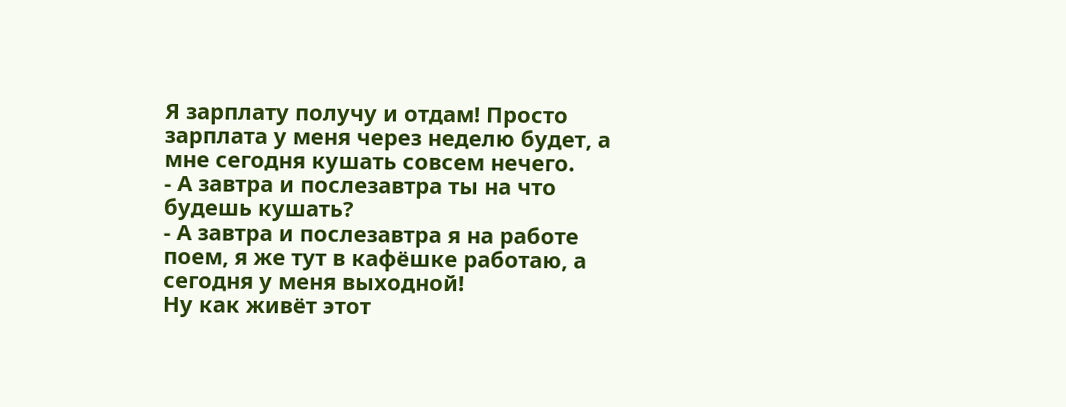Я зарплату получу и отдам! Просто зарплата у меня через неделю будет, а мне сегодня кушать совсем нечего.
- А завтра и послезавтра ты на что будешь кушать?
- А завтра и послезавтра я на работе поем, я же тут в кафёшке работаю, а сегодня у меня выходной!
Ну как живёт этот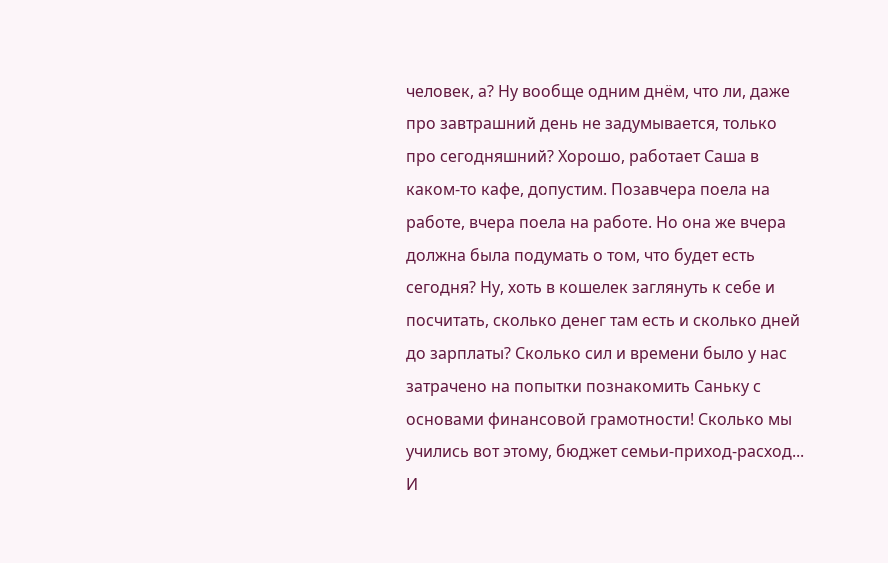человек, а? Ну вообще одним днём, что ли, даже про завтрашний день не задумывается, только про сегодняшний? Хорошо, работает Саша в каком-то кафе, допустим. Позавчера поела на работе, вчера поела на работе. Но она же вчера должна была подумать о том, что будет есть сегодня? Ну, хоть в кошелек заглянуть к себе и посчитать, сколько денег там есть и сколько дней до зарплаты? Сколько сил и времени было у нас затрачено на попытки познакомить Саньку с основами финансовой грамотности! Сколько мы учились вот этому, бюджет семьи-приход-расход... И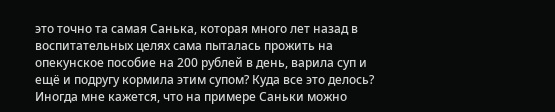это точно та самая Санька, которая много лет назад в воспитательных целях сама пыталась прожить на опекунское пособие на 200 рублей в день, варила суп и ещё и подругу кормила этим супом? Куда все это делось?
Иногда мне кажется, что на примере Саньки можно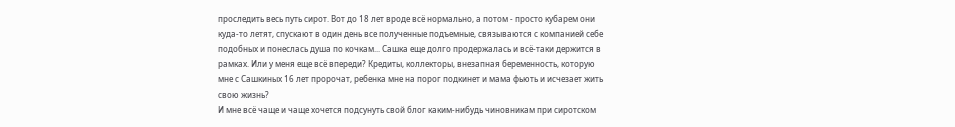проследить весь путь сирот. Вот до 18 лет вроде всё нормально, а потом - просто кубарем они куда-то летят, спускают в один день все полученные подъемные, связываются с компанией себе подобных и понеслась душа по кочкам... Сашка еще долго продержалась и всё-таки держится в рамках. Или у меня еще всё впереди? Кредиты, коллекторы, внезапная беременность, которую мне с Сашкиных 16 лет пророчат, ребенка мне на порог подкинет и мама фьють и исчезает жить свою жизнь?
И мне всё чаще и чаще хочется подсунуть свой блог каким-нибудь чиновникам при сиротском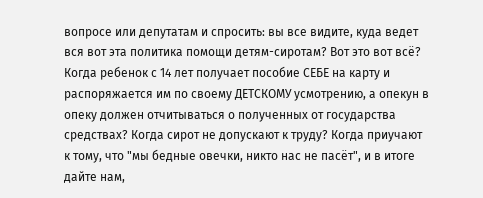вопросе или депутатам и спросить: вы все видите, куда ведет вся вот эта политика помощи детям-сиротам? Вот это вот всё? Когда ребенок с 14 лет получает пособие СЕБЕ на карту и распоряжается им по своему ДЕТСКОМУ усмотрению, а опекун в опеку должен отчитываться о полученных от государства средствах? Когда сирот не допускают к труду? Когда приучают к тому, что "мы бедные овечки, никто нас не пасёт", и в итоге дайте нам,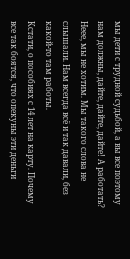мы дети с трудной судьбой, а вы все поэтому нам должны, дайте, дайте, дайте! А работать? Неее, мы не хотим. Мы такого слова не слышали. Нам всегда всё и так давали, без какой-то там работы.
Кстати, о пособиях с 14 лет на карту. Почему все так боятся, что опекуны эти деньги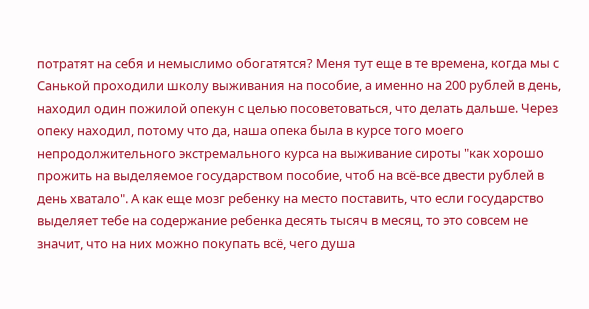потратят на себя и немыслимо обогатятся? Меня тут еще в те времена, когда мы с Санькой проходили школу выживания на пособие, а именно на 200 рублей в день, находил один пожилой опекун с целью посоветоваться, что делать дальше. Через опеку находил, потому что да, наша опека была в курсе того моего непродолжительного экстремального курса на выживание сироты "как хорошо прожить на выделяемое государством пособие, чтоб на всё-все двести рублей в день хватало". А как еще мозг ребенку на место поставить, что если государство выделяет тебе на содержание ребенка десять тысяч в месяц, то это совсем не значит, что на них можно покупать всё, чего душа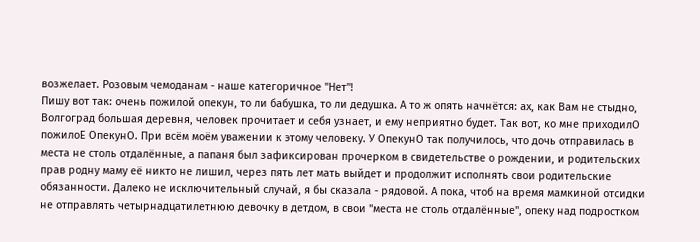возжелает. Розовым чемоданам - наше категоричное "Нет"!
Пишу вот так: очень пожилой опекун, то ли бабушка, то ли дедушка. А то ж опять начнётся: ах, как Вам не стыдно, Волгоград большая деревня, человек прочитает и себя узнает, и ему неприятно будет. Так вот, ко мне приходилО пожилоЕ ОпекунО. При всём моём уважении к этому человеку. У ОпекунО так получилось, что дочь отправилась в места не столь отдалённые, а папаня был зафиксирован прочерком в свидетельстве о рождении, и родительских прав родну маму её никто не лишил, через пять лет мать выйдет и продолжит исполнять свои родительские обязанности. Далеко не исключительный случай, я бы сказала - рядовой. А пока, чтоб на время мамкиной отсидки не отправлять четырнадцатилетнюю девочку в детдом, в свои "места не столь отдалённые", опеку над подростком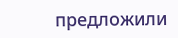предложили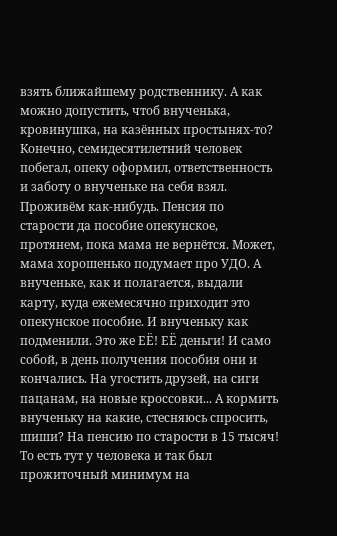взять ближайшему родственнику. А как можно допустить, чтоб внученька, кровинушка, на казённых простынях-то? Конечно, семидесятилетний человек побегал, опеку оформил, ответственность и заботу о внученьке на себя взял. Проживём как-нибудь. Пенсия по старости да пособие опекунское, протянем, пока мама не вернётся. Может, мама хорошенько подумает про УДО. А внученьке, как и полагается, выдали карту, куда ежемесячно приходит это опекунское пособие. И внученьку как подменили. Это же ЕЁ! ЕЁ деньги! И само собой, в день получения пособия они и кончались. На угостить друзей, на сиги пацанам, на новые кроссовки... А кормить внученьку на какие, стесняюсь спросить, шиши? На пенсию по старости в 15 тысяч! То есть тут у человека и так был прожиточный минимум на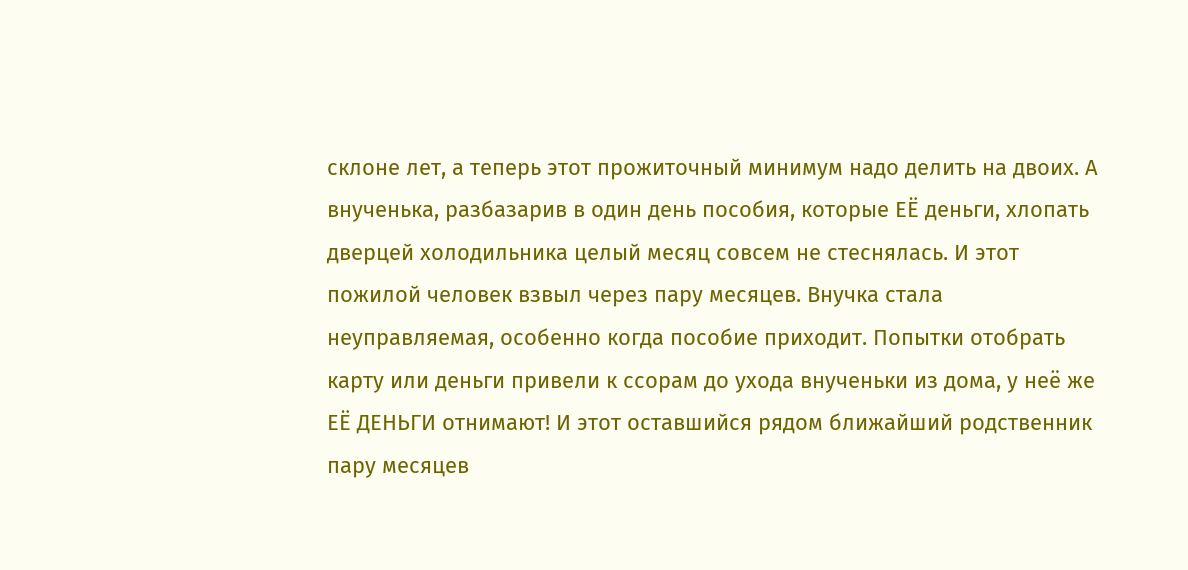склоне лет, а теперь этот прожиточный минимум надо делить на двоих. А внученька, разбазарив в один день пособия, которые ЕЁ деньги, хлопать дверцей холодильника целый месяц совсем не стеснялась. И этот пожилой человек взвыл через пару месяцев. Внучка стала неуправляемая, особенно когда пособие приходит. Попытки отобрать карту или деньги привели к ссорам до ухода внученьки из дома, у неё же ЕЁ ДЕНЬГИ отнимают! И этот оставшийся рядом ближайший родственник пару месяцев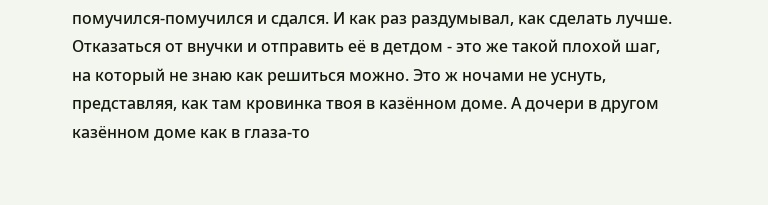помучился-помучился и сдался. И как раз раздумывал, как сделать лучше. Отказаться от внучки и отправить её в детдом - это же такой плохой шаг, на который не знаю как решиться можно. Это ж ночами не уснуть, представляя, как там кровинка твоя в казённом доме. А дочери в другом казённом доме как в глаза-то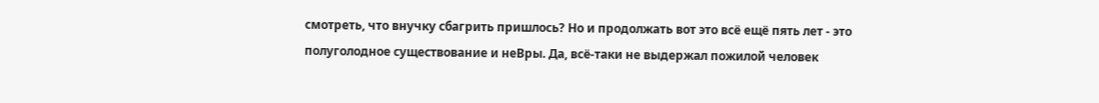смотреть, что внучку сбагрить пришлось? Но и продолжать вот это всё ещё пять лет - это полуголодное существование и неВры. Да, всё-таки не выдержал пожилой человек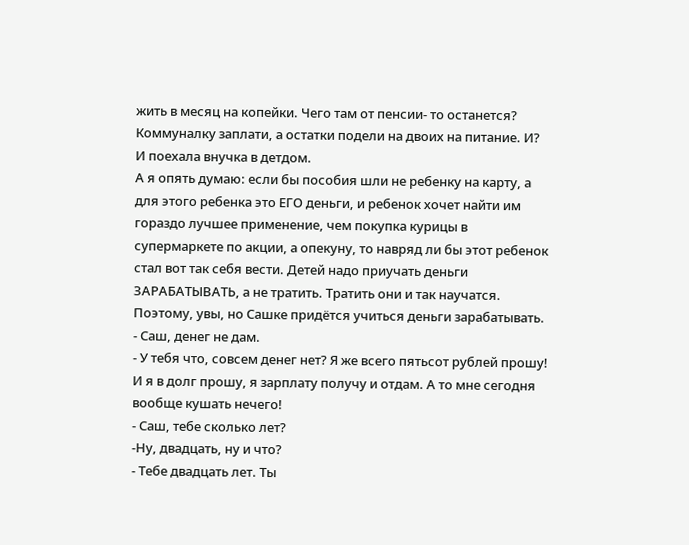жить в месяц на копейки. Чего там от пенсии- то останется? Коммуналку заплати, а остатки подели на двоих на питание. И? И поехала внучка в детдом.
А я опять думаю: если бы пособия шли не ребенку на карту, а для этого ребенка это ЕГО деньги, и ребенок хочет найти им гораздо лучшее применение, чем покупка курицы в супермаркете по акции, а опекуну, то навряд ли бы этот ребенок стал вот так себя вести. Детей надо приучать деньги ЗАРАБАТЫВАТЬ, а не тратить. Тратить они и так научатся.
Поэтому, увы, но Сашке придётся учиться деньги зарабатывать.
- Саш, денег не дам.
- У тебя что, совсем денег нет? Я же всего пятьсот рублей прошу! И я в долг прошу, я зарплату получу и отдам. А то мне сегодня вообще кушать нечего!
- Саш, тебе сколько лет?
-Ну, двадцать, ну и что?
- Тебе двадцать лет. Ты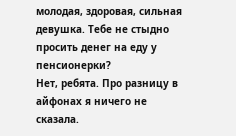молодая, здоровая, сильная девушка. Тебе не стыдно просить денег на еду у пенсионерки?
Нет, ребята. Про разницу в айфонах я ничего не сказала.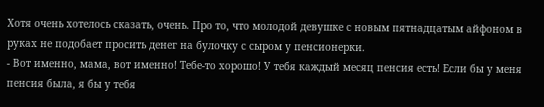Хотя очень хотелось сказать, очень. Про то, что молодой девушке с новым пятнадцатым айфоном в руках не подобает просить денег на булочку с сыром у пенсионерки.
- Вот именно, мама, вот именно! Тебе-то хорошо! У тебя каждый месяц пенсия есть! Если бы у меня пенсия была, я бы у тебя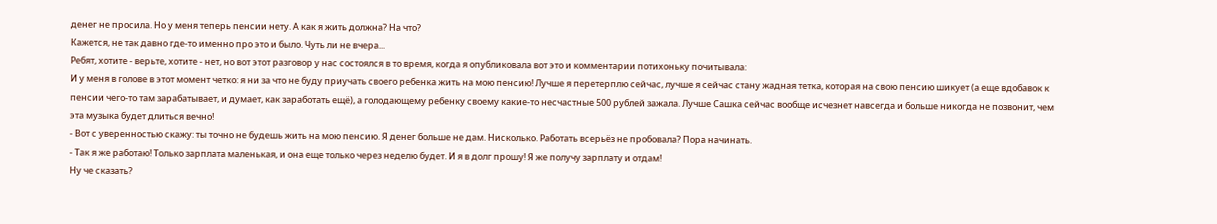денег не просила. Но у меня теперь пенсии нету. А как я жить должна? На что?
Кажется, не так давно где-то именно про это и было. Чуть ли не вчера...
Ребят, хотите - верьте, хотите - нет, но вот этот разговор у нас состоялся в то время, когда я опубликовала вот это и комментарии потихоньку почитывала:
И у меня в голове в этот момент четко: я ни за что не буду приучать своего ребенка жить на мою пенсию! Лучше я перетерплю сейчас, лучше я сейчас стану жадная тетка, которая на свою пенсию шикует (а еще вдобавок к пенсии чего-то там зарабатывает, и думает, как заработать ещё), а голодающему ребенку своему какие-то несчастные 500 рублей зажала. Лучше Сашка сейчас вообще исчезнет навсегда и больше никогда не позвонит, чем эта музыка будет длиться вечно!
- Вот с уверенностью скажу: ты точно не будешь жить на мою пенсию. Я денег больше не дам. Нисколько. Работать всерьёз не пробовала? Пора начинать.
- Так я же работаю! Только зарплата маленькая, и она еще только через неделю будет. И я в долг прошу! Я же получу зарплату и отдам!
Ну че сказать?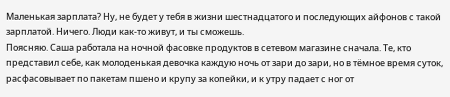Маленькая зарплата? Ну, не будет у тебя в жизни шестнадцатого и последующих айфонов с такой зарплатой. Ничего. Люди как-то живут, и ты сможешь.
Поясняю. Саша работала на ночной фасовке продуктов в сетевом магазине сначала. Те, кто представил себе, как молоденькая девочка каждую ночь от зари до зари, но в тёмное время суток, расфасовывает по пакетам пшено и крупу за копейки, и к утру падает с ног от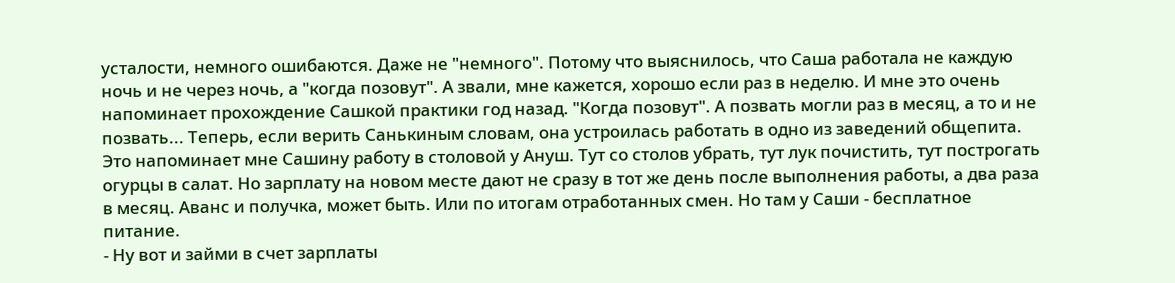усталости, немного ошибаются. Даже не "немного". Потому что выяснилось, что Саша работала не каждую ночь и не через ночь, а "когда позовут". А звали, мне кажется, хорошо если раз в неделю. И мне это очень напоминает прохождение Сашкой практики год назад. "Когда позовут". А позвать могли раз в месяц, а то и не позвать... Теперь, если верить Санькиным словам, она устроилась работать в одно из заведений общепита. Это напоминает мне Сашину работу в столовой у Ануш. Тут со столов убрать, тут лук почистить, тут построгать огурцы в салат. Но зарплату на новом месте дают не сразу в тот же день после выполнения работы, а два раза в месяц. Аванс и получка, может быть. Или по итогам отработанных смен. Но там у Саши - бесплатное питание.
- Ну вот и займи в счет зарплаты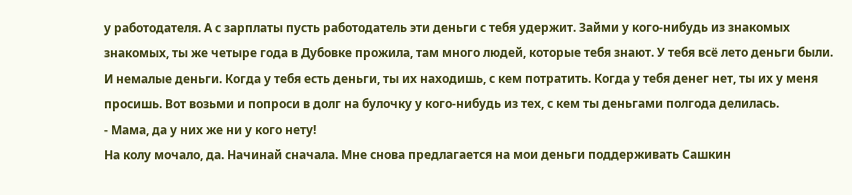у работодателя. А с зарплаты пусть работодатель эти деньги с тебя удержит. Займи у кого-нибудь из знакомых знакомых, ты же четыре года в Дубовке прожила, там много людей, которые тебя знают. У тебя всё лето деньги были. И немалые деньги. Когда у тебя есть деньги, ты их находишь, с кем потратить. Когда у тебя денег нет, ты их у меня просишь. Вот возьми и попроси в долг на булочку у кого-нибудь из тех, с кем ты деньгами полгода делилась.
- Мама, да у них же ни у кого нету!
На колу мочало, да. Начинай сначала. Мне снова предлагается на мои деньги поддерживать Сашкин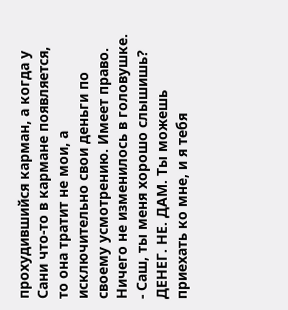прохудившийся карман, а когда у Сани что-то в кармане появляется, то она тратит не мои, а исключительно свои деньги по своему усмотрению. Имеет право. Ничего не изменилось в головушке.
- Саш, ты меня хорошо слышишь? ДЕНЕГ. НЕ. ДАМ. Ты можешь приехать ко мне, и я тебя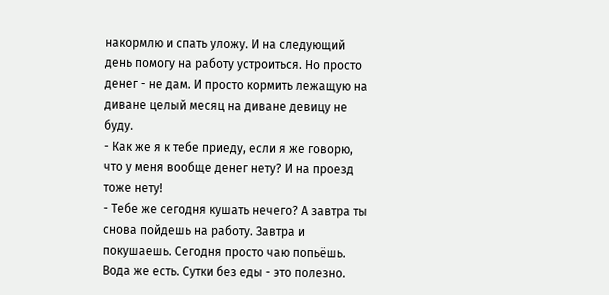накормлю и спать уложу. И на следующий день помогу на работу устроиться. Но просто денег - не дам. И просто кормить лежащую на диване целый месяц на диване девицу не буду.
- Как же я к тебе приеду, если я же говорю, что у меня вообще денег нету? И на проезд тоже нету!
- Тебе же сегодня кушать нечего? А завтра ты снова пойдешь на работу. Завтра и покушаешь. Сегодня просто чаю попьёшь. Вода же есть. Сутки без еды - это полезно.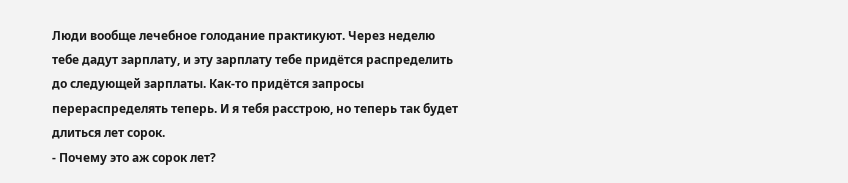Люди вообще лечебное голодание практикуют. Через неделю тебе дадут зарплату, и эту зарплату тебе придётся распределить до следующей зарплаты. Как-то придётся запросы перераспределять теперь. И я тебя расстрою, но теперь так будет длиться лет сорок.
- Почему это аж сорок лет?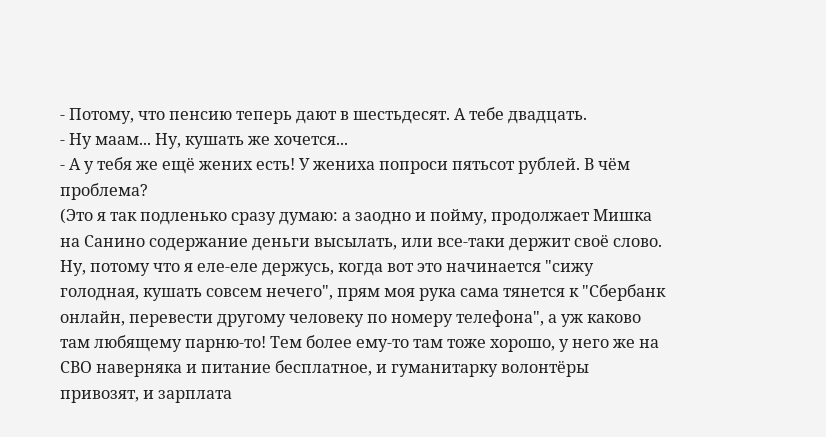- Потому, что пенсию теперь дают в шестьдесят. А тебе двадцать.
- Ну маам... Ну, кушать же хочется...
- А у тебя же ещё жених есть! У жениха попроси пятьсот рублей. В чём проблема?
(Это я так подленько сразу думаю: а заодно и пойму, продолжает Мишка на Санино содержание деньги высылать, или все-таки держит своё слово. Ну, потому что я еле-еле держусь, когда вот это начинается "сижу голодная, кушать совсем нечего", прям моя рука сама тянется к "Сбербанк онлайн, перевести другому человеку по номеру телефона", а уж каково там любящему парню-то! Тем более ему-то там тоже хорошо, у него же на СВО наверняка и питание бесплатное, и гуманитарку волонтёры привозят, и зарплата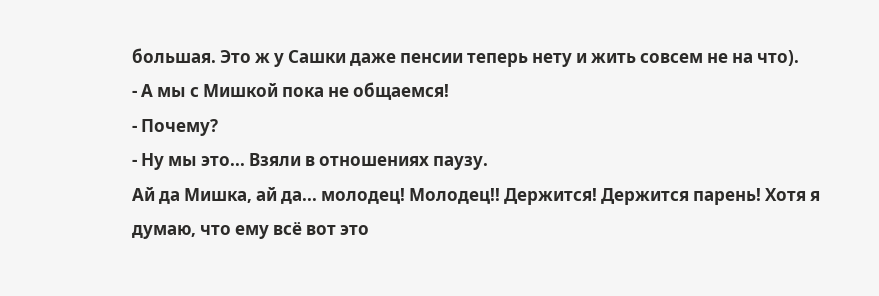большая. Это ж у Сашки даже пенсии теперь нету и жить совсем не на что).
- А мы с Мишкой пока не общаемся!
- Почему?
- Ну мы это... Взяли в отношениях паузу.
Ай да Мишка, ай да... молодец! Молодец!! Держится! Держится парень! Хотя я думаю, что ему всё вот это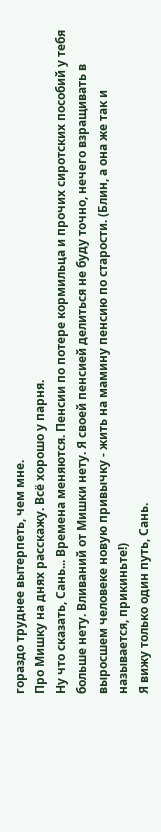гораздо труднее вытерпеть, чем мне.
Про Мишку на днях расскажу. Всё хорошо у парня.
Ну что сказать, Сань... Времена меняются. Пенсии по потере кормильца и прочих сиротских пособий у тебя больше нету. Вливаний от Мишки нету. Я своей пенсией делиться не буду точно, нечего взращивать в выросшем человеке новую привычку - жить на мамину пенсию по старости. (Блин, а она же так и называется, прикиньте!)
Я вижу только один путь, Сань.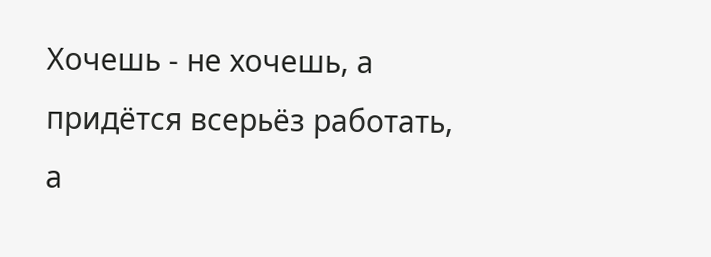Хочешь - не хочешь, а придётся всерьёз работать, а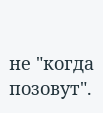не "когда позовут".